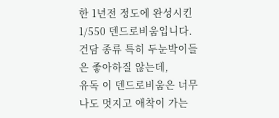한 1년전 정도에 완성시킨 1/550 덴드로비움입니다.
건담 종류 특히 두눈박이들은 좋아하질 않는데,
유독 이 덴드로비움은 너무나도 멋지고 애착이 가는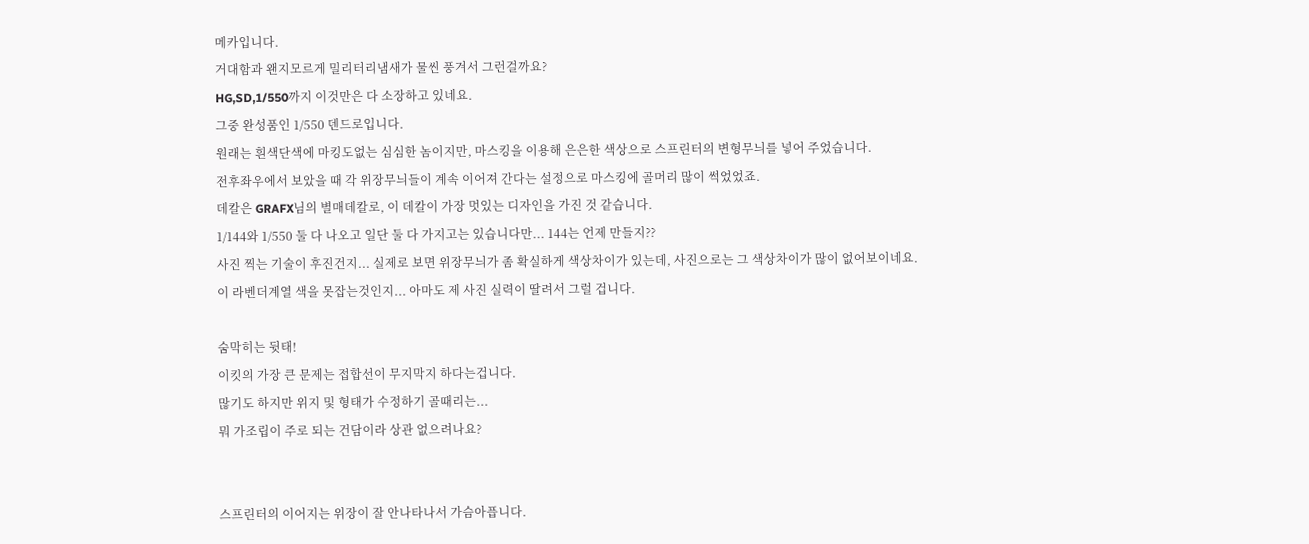메카입니다.
거대함과 왠지모르게 밀리터리냄새가 물씬 풍겨서 그런걸까요?
HG,SD,1/550까지 이것만은 다 소장하고 있네요.
그중 완성품인 1/550 덴드로입니다.
원래는 흰색단색에 마킹도없는 심심한 놈이지만, 마스킹을 이용해 은은한 색상으로 스프린터의 변형무늬를 넣어 주었습니다.
전후좌우에서 보았을 때 각 위장무늬들이 계속 이어져 간다는 설정으로 마스킹에 골머리 많이 썩었었죠.
데칼은 GRAFX님의 별매데칼로, 이 데칼이 가장 멋있는 디자인을 가진 것 같습니다.
1/144와 1/550 둘 다 나오고 일단 둘 다 가지고는 있습니다만... 144는 언제 만들지??
사진 찍는 기술이 후진건지... 실제로 보면 위장무늬가 좀 확실하게 색상차이가 있는데, 사진으로는 그 색상차이가 많이 없어보이네요.
이 라벤더계열 색을 못잡는것인지... 아마도 제 사진 실력이 딸려서 그럴 겁니다.

숨막히는 뒷태!
이킷의 가장 큰 문제는 접합선이 무지막지 하다는겁니다.
많기도 하지만 위지 및 형태가 수정하기 골때리는...
뭐 가조립이 주로 되는 건담이라 상관 없으려나요?


스프린터의 이어지는 위장이 잘 안나타나서 가슴아픕니다.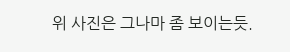위 사진은 그나마 좀 보이는듯.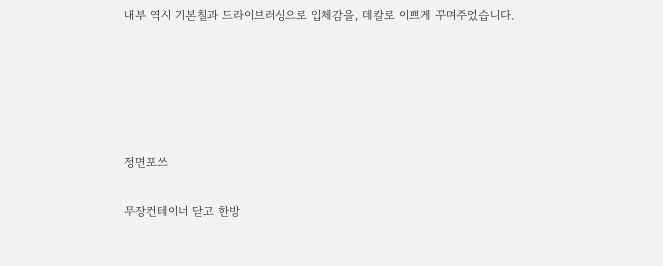내부 역시 기본칠과 드라이브러싱으로 입체감을, 데칼로 이쁘게 꾸며주었습니다.





정면포쓰

무장컨테이너 닫고 한방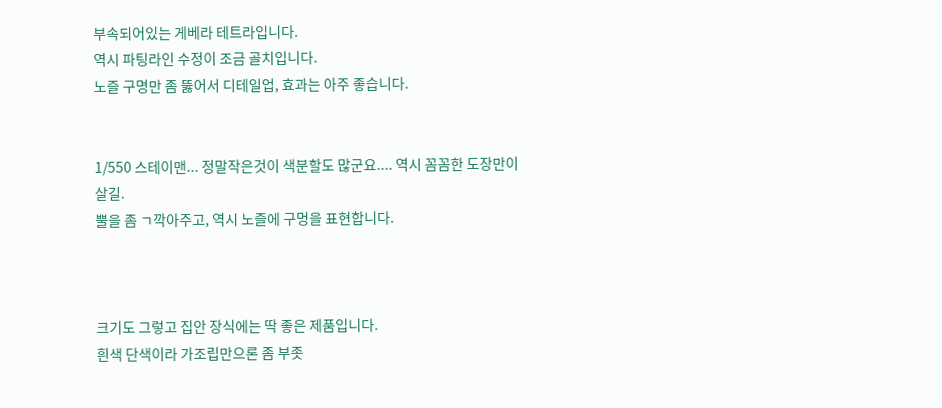부속되어있는 게베라 테트라입니다.
역시 파팅라인 수정이 조금 골치입니다.
노즐 구명만 좀 뚫어서 디테일업, 효과는 아주 좋습니다.


1/550 스테이맨... 정말작은것이 색분할도 많군요.... 역시 꼼꼼한 도장만이 살길.
뿔을 좀 ㄱ깍아주고, 역시 노즐에 구멍을 표현합니다.



크기도 그렇고 집안 장식에는 딱 좋은 제품입니다.
흰색 단색이라 가조립만으론 좀 부좃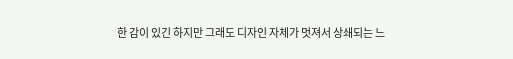한 감이 있긴 하지만 그래도 디자인 자체가 멋져서 상쇄되는 느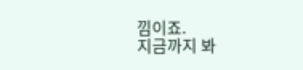낌이죠.
지금까지 봐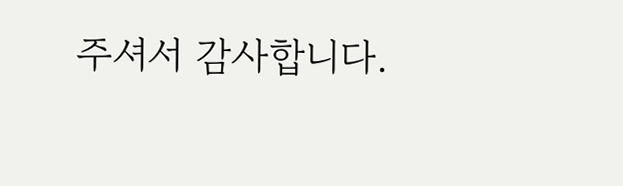주셔서 감사합니다.